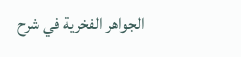الجواهر الفخرية في شرح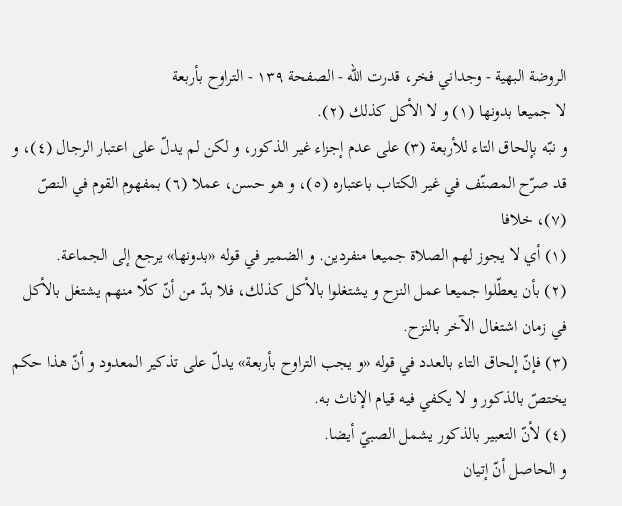الروضة البهية - وجداني فخر، قدرت الله - الصفحة ١٣٩ - التراوح بأربعة
لا جميعا بدونها (١) و لا الأكل كذلك (٢).
و نبّه بإلحاق التاء للأربعة (٣) على عدم إجزاء غير الذكور، و لكن لم يدلّ على اعتبار الرجال (٤)، و قد صرّح المصنّف في غير الكتاب باعتباره (٥)، و هو حسن، عملا (٦) بمفهوم القوم في النصّ (٧)، خلافا
(١) أي لا يجوز لهم الصلاة جميعا منفردين. و الضمير في قوله «بدونها» يرجع إلى الجماعة.
(٢) بأن يعطّلوا جميعا عمل النزح و يشتغلوا بالأكل كذلك، فلا بدّ من أنّ كلّا منهم يشتغل بالأكل في زمان اشتغال الآخر بالنزح.
(٣) فإنّ إلحاق التاء بالعدد في قوله «و يجب التراوح بأربعة» يدلّ على تذكير المعدود و أنّ هذا حكم يختصّ بالذكور و لا يكفي فيه قيام الإناث به.
(٤) لأنّ التعبير بالذكور يشمل الصبيّ أيضا.
و الحاصل أنّ إتيان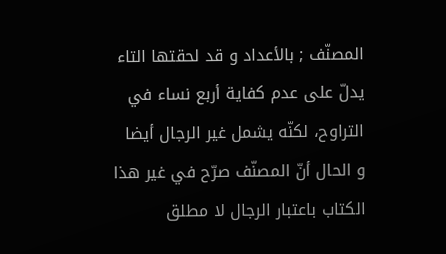المصنّف ; بالأعداد و قد لحقتها التاء يدلّ على عدم كفاية أربع نساء في التراوح، لكنّه يشمل غير الرجال أيضا و الحال أنّ المصنّف صرّح في غير هذا الكتاب باعتبار الرجال لا مطلق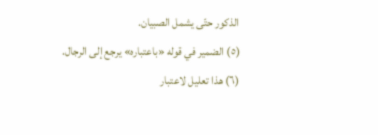الذكور حتّى يشمل الصبيان.
(٥) الضمير في قوله «باعتباره» يرجع إلى الرجال.
(٦) هذا تعليل لاعتبار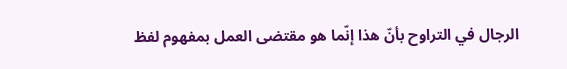الرجال في التراوح بأنّ هذا إنّما هو مقتضى العمل بمفهوم لفظ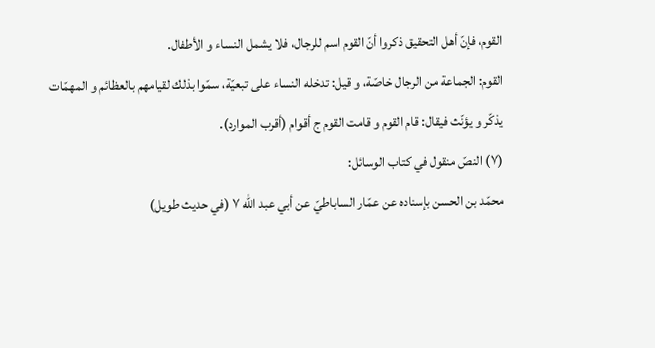القوم، فإنّ أهل التحقيق ذكروا أنّ القوم اسم للرجال، فلا يشمل النساء و الأطفال.
القوم: الجماعة من الرجال خاصّة، و قيل: تدخله النساء على تبعيّة، سمّوا بذلك لقيامهم بالعظائم و المهمّات يذكّر و يؤنّث فيقال: قام القوم و قامت القوم ج أقوام (أقرب الموارد).
(٧) النصّ منقول في كتاب الوسائل:
محمّد بن الحسن بإسناده عن عمّار الساباطيّ عن أبي عبد اللّه ٧ (في حديث طويل)